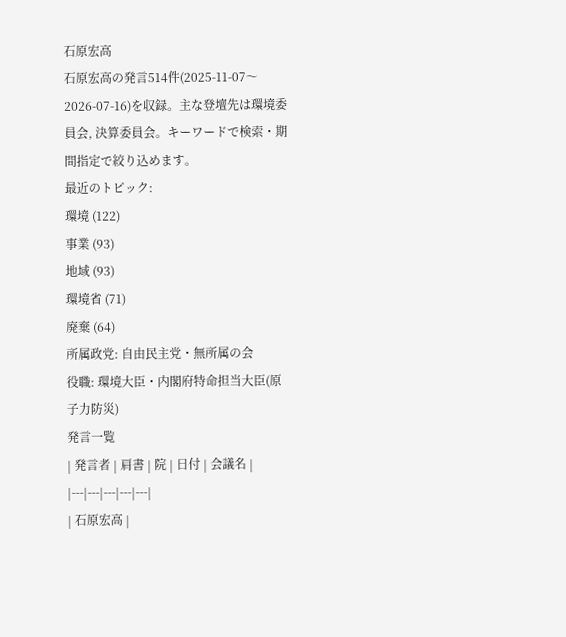石原宏高
石原宏高の発言514件(2025-11-07〜2026-07-16)を収録。主な登壇先は環境委員会, 決算委員会。キーワードで検索・期間指定で絞り込めます。
最近のトピック:
環境 (122)
事業 (93)
地域 (93)
環境省 (71)
廃棄 (64)
所属政党: 自由民主党・無所属の会
役職: 環境大臣・内閣府特命担当大臣(原子力防災)
発言一覧
| 発言者 | 肩書 | 院 | 日付 | 会議名 |
|---|---|---|---|---|
| 石原宏高 |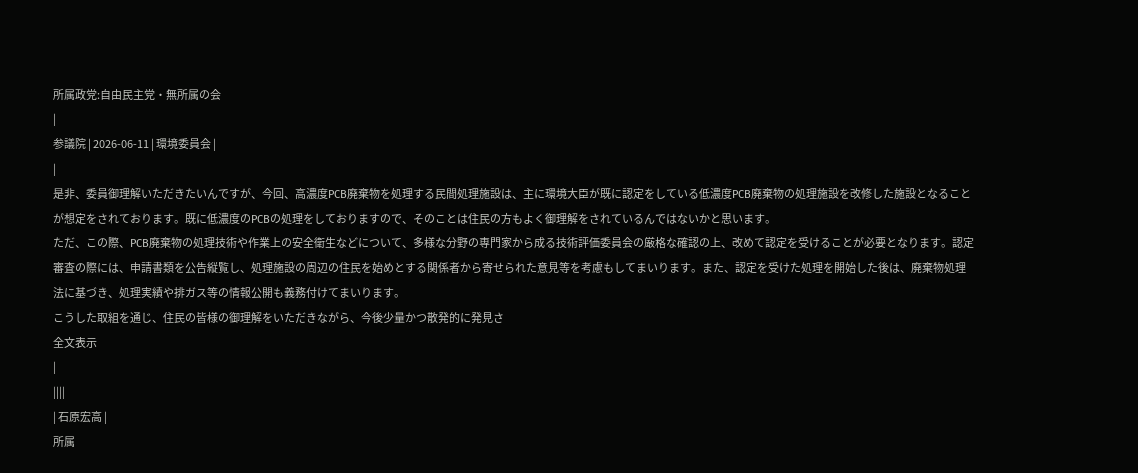所属政党:自由民主党・無所属の会
|
参議院 | 2026-06-11 | 環境委員会 |
|
是非、委員御理解いただきたいんですが、今回、高濃度PCB廃棄物を処理する民間処理施設は、主に環境大臣が既に認定をしている低濃度PCB廃棄物の処理施設を改修した施設となることが想定をされております。既に低濃度のPCBの処理をしておりますので、そのことは住民の方もよく御理解をされているんではないかと思います。
ただ、この際、PCB廃棄物の処理技術や作業上の安全衛生などについて、多様な分野の専門家から成る技術評価委員会の厳格な確認の上、改めて認定を受けることが必要となります。認定審査の際には、申請書類を公告縦覧し、処理施設の周辺の住民を始めとする関係者から寄せられた意見等を考慮もしてまいります。また、認定を受けた処理を開始した後は、廃棄物処理法に基づき、処理実績や排ガス等の情報公開も義務付けてまいります。
こうした取組を通じ、住民の皆様の御理解をいただきながら、今後少量かつ散発的に発見さ
全文表示
|
||||
| 石原宏高 |
所属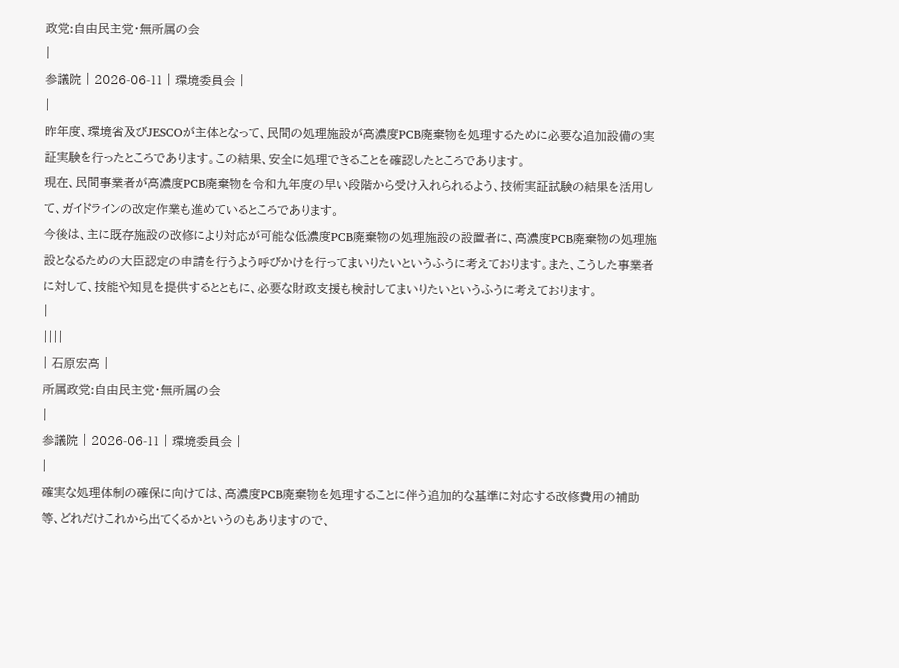政党:自由民主党・無所属の会
|
参議院 | 2026-06-11 | 環境委員会 |
|
昨年度、環境省及びJESCOが主体となって、民間の処理施設が高濃度PCB廃棄物を処理するために必要な追加設備の実証実験を行ったところであります。この結果、安全に処理できることを確認したところであります。
現在、民間事業者が高濃度PCB廃棄物を令和九年度の早い段階から受け入れられるよう、技術実証試験の結果を活用して、ガイドラインの改定作業も進めているところであります。
今後は、主に既存施設の改修により対応が可能な低濃度PCB廃棄物の処理施設の設置者に、高濃度PCB廃棄物の処理施設となるための大臣認定の申請を行うよう呼びかけを行ってまいりたいというふうに考えております。また、こうした事業者に対して、技能や知見を提供するとともに、必要な財政支援も検討してまいりたいというふうに考えております。
|
||||
| 石原宏高 |
所属政党:自由民主党・無所属の会
|
参議院 | 2026-06-11 | 環境委員会 |
|
確実な処理体制の確保に向けては、高濃度PCB廃棄物を処理することに伴う追加的な基準に対応する改修費用の補助等、どれだけこれから出てくるかというのもありますので、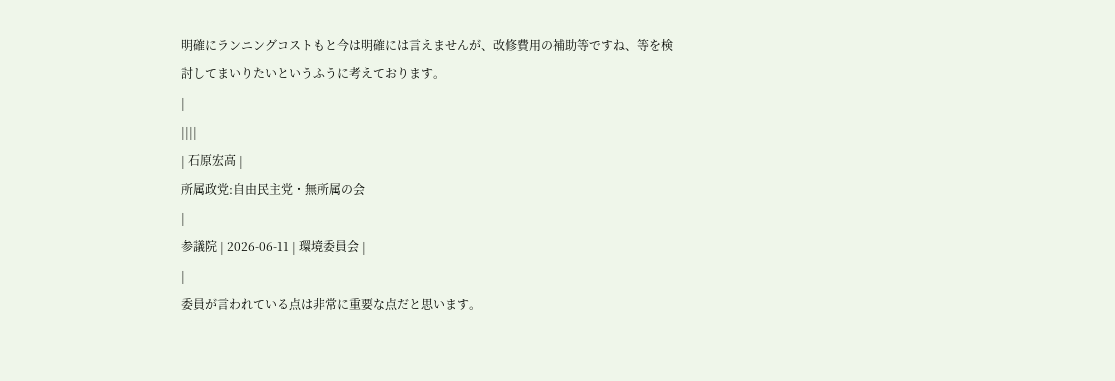明確にランニングコストもと今は明確には言えませんが、改修費用の補助等ですね、等を検討してまいりたいというふうに考えております。
|
||||
| 石原宏高 |
所属政党:自由民主党・無所属の会
|
参議院 | 2026-06-11 | 環境委員会 |
|
委員が言われている点は非常に重要な点だと思います。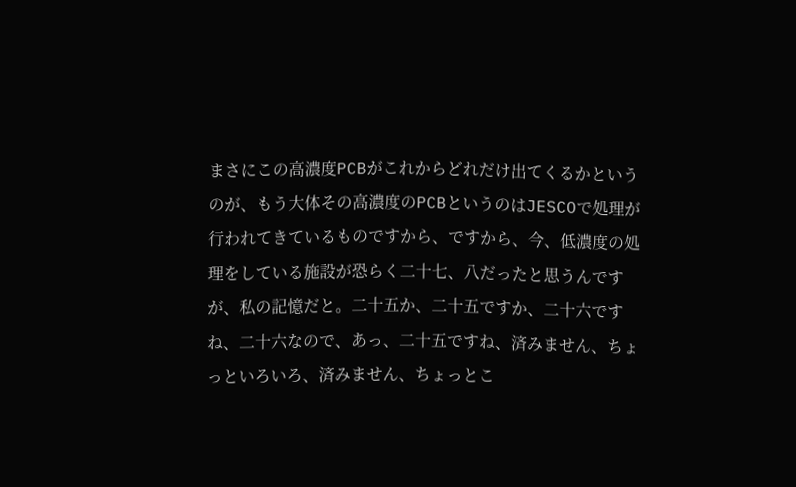まさにこの高濃度PCBがこれからどれだけ出てくるかというのが、もう大体その高濃度のPCBというのはJESCOで処理が行われてきているものですから、ですから、今、低濃度の処理をしている施設が恐らく二十七、八だったと思うんですが、私の記憶だと。二十五か、二十五ですか、二十六ですね、二十六なので、あっ、二十五ですね、済みません、ちょっといろいろ、済みません、ちょっとこ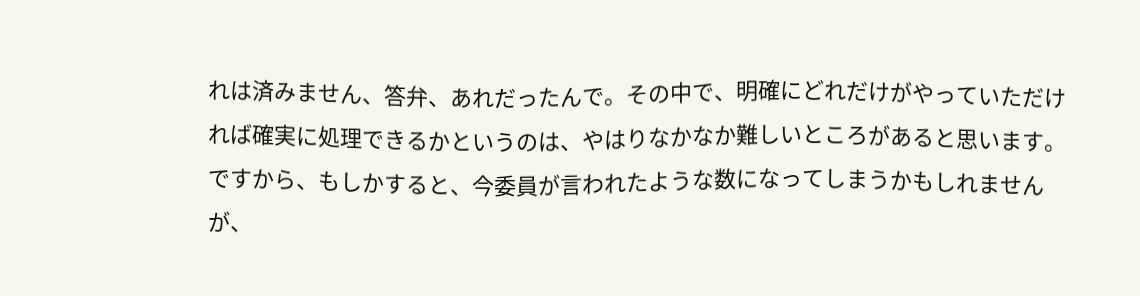れは済みません、答弁、あれだったんで。その中で、明確にどれだけがやっていただければ確実に処理できるかというのは、やはりなかなか難しいところがあると思います。
ですから、もしかすると、今委員が言われたような数になってしまうかもしれませんが、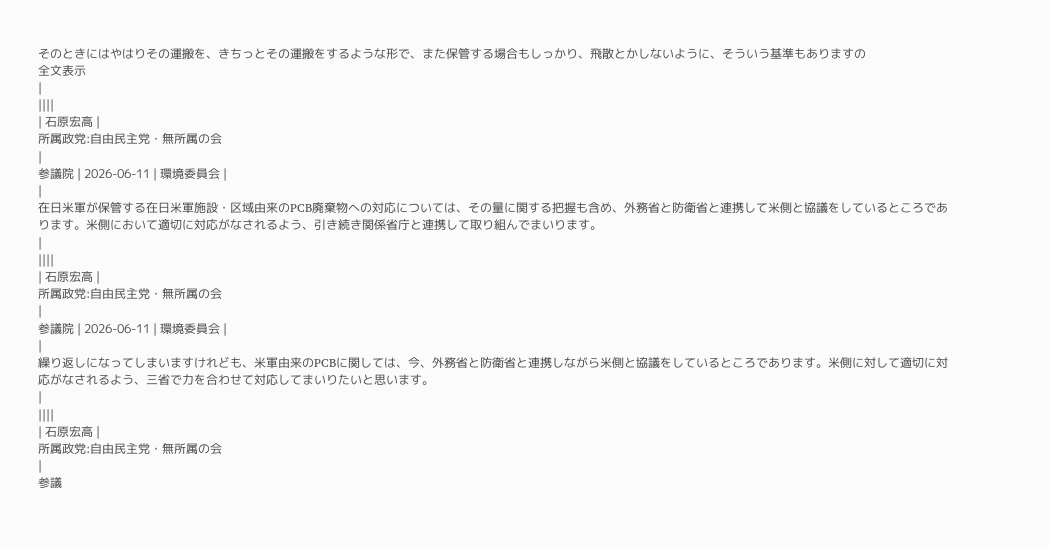そのときにはやはりその運搬を、きちっとその運搬をするような形で、また保管する場合もしっかり、飛散とかしないように、そういう基準もありますの
全文表示
|
||||
| 石原宏高 |
所属政党:自由民主党・無所属の会
|
参議院 | 2026-06-11 | 環境委員会 |
|
在日米軍が保管する在日米軍施設・区域由来のPCB廃棄物への対応については、その量に関する把握も含め、外務省と防衛省と連携して米側と協議をしているところであります。米側において適切に対応がなされるよう、引き続き関係省庁と連携して取り組んでまいります。
|
||||
| 石原宏高 |
所属政党:自由民主党・無所属の会
|
参議院 | 2026-06-11 | 環境委員会 |
|
繰り返しになってしまいますけれども、米軍由来のPCBに関しては、今、外務省と防衛省と連携しながら米側と協議をしているところであります。米側に対して適切に対応がなされるよう、三省で力を合わせて対応してまいりたいと思います。
|
||||
| 石原宏高 |
所属政党:自由民主党・無所属の会
|
参議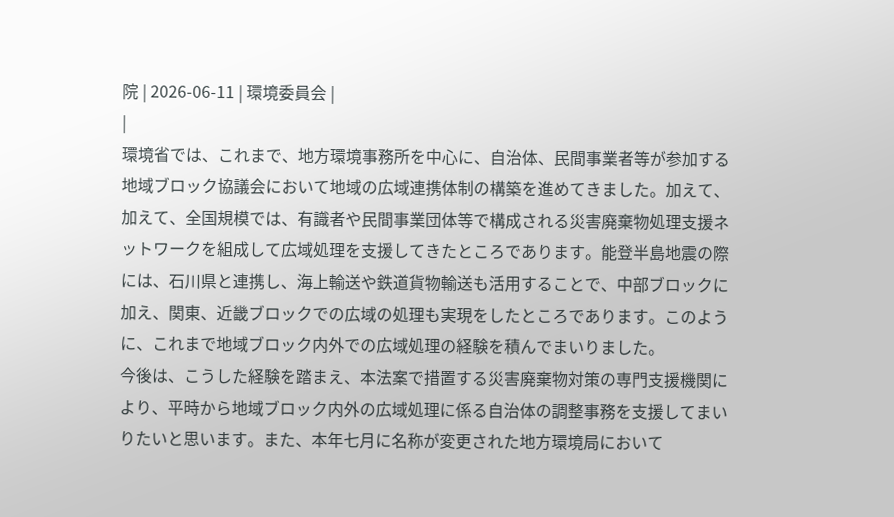院 | 2026-06-11 | 環境委員会 |
|
環境省では、これまで、地方環境事務所を中心に、自治体、民間事業者等が参加する地域ブロック協議会において地域の広域連携体制の構築を進めてきました。加えて、加えて、全国規模では、有識者や民間事業団体等で構成される災害廃棄物処理支援ネットワークを組成して広域処理を支援してきたところであります。能登半島地震の際には、石川県と連携し、海上輸送や鉄道貨物輸送も活用することで、中部ブロックに加え、関東、近畿ブロックでの広域の処理も実現をしたところであります。このように、これまで地域ブロック内外での広域処理の経験を積んでまいりました。
今後は、こうした経験を踏まえ、本法案で措置する災害廃棄物対策の専門支援機関により、平時から地域ブロック内外の広域処理に係る自治体の調整事務を支援してまいりたいと思います。また、本年七月に名称が変更された地方環境局において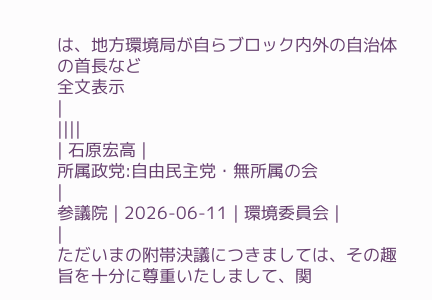は、地方環境局が自らブロック内外の自治体の首長など
全文表示
|
||||
| 石原宏高 |
所属政党:自由民主党・無所属の会
|
参議院 | 2026-06-11 | 環境委員会 |
|
ただいまの附帯決議につきましては、その趣旨を十分に尊重いたしまして、関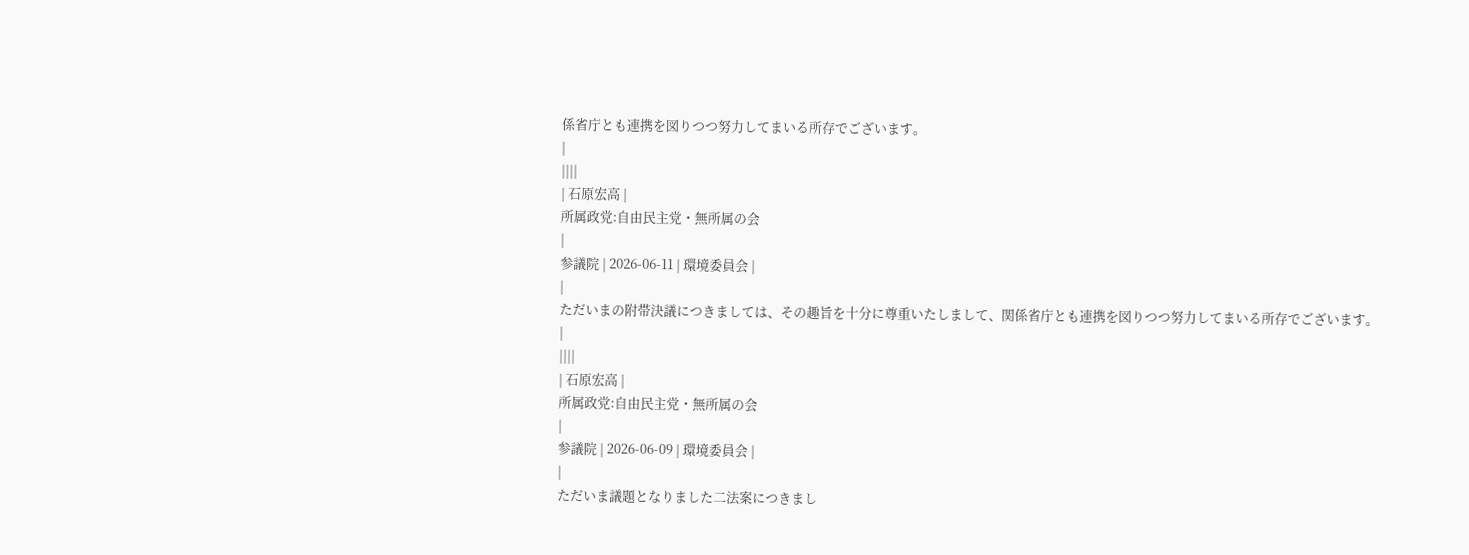係省庁とも連携を図りつつ努力してまいる所存でございます。
|
||||
| 石原宏高 |
所属政党:自由民主党・無所属の会
|
参議院 | 2026-06-11 | 環境委員会 |
|
ただいまの附帯決議につきましては、その趣旨を十分に尊重いたしまして、関係省庁とも連携を図りつつ努力してまいる所存でございます。
|
||||
| 石原宏高 |
所属政党:自由民主党・無所属の会
|
参議院 | 2026-06-09 | 環境委員会 |
|
ただいま議題となりました二法案につきまし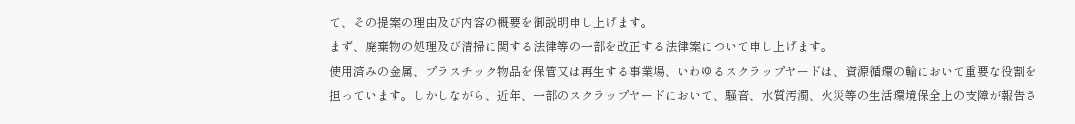て、その提案の理由及び内容の概要を御説明申し上げます。
まず、廃棄物の処理及び清掃に関する法律等の一部を改正する法律案について申し上げます。
使用済みの金属、プラスチック物品を保管又は再生する事業場、いわゆるスクラップヤードは、資源循環の輪において重要な役割を担っています。しかしながら、近年、一部のスクラップヤードにおいて、騒音、水質汚濁、火災等の生活環境保全上の支障が報告さ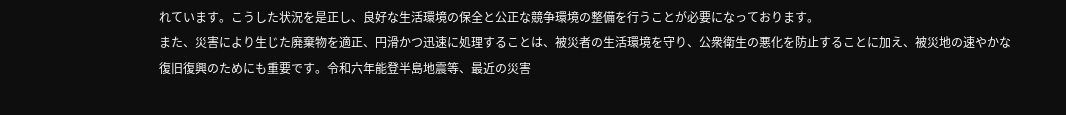れています。こうした状況を是正し、良好な生活環境の保全と公正な競争環境の整備を行うことが必要になっております。
また、災害により生じた廃棄物を適正、円滑かつ迅速に処理することは、被災者の生活環境を守り、公衆衛生の悪化を防止することに加え、被災地の速やかな復旧復興のためにも重要です。令和六年能登半島地震等、最近の災害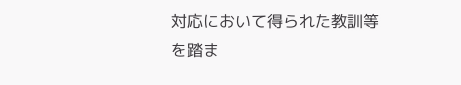対応において得られた教訓等を踏ま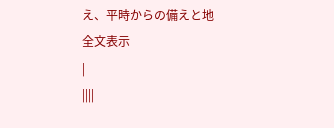え、平時からの備えと地
全文表示
|
||||